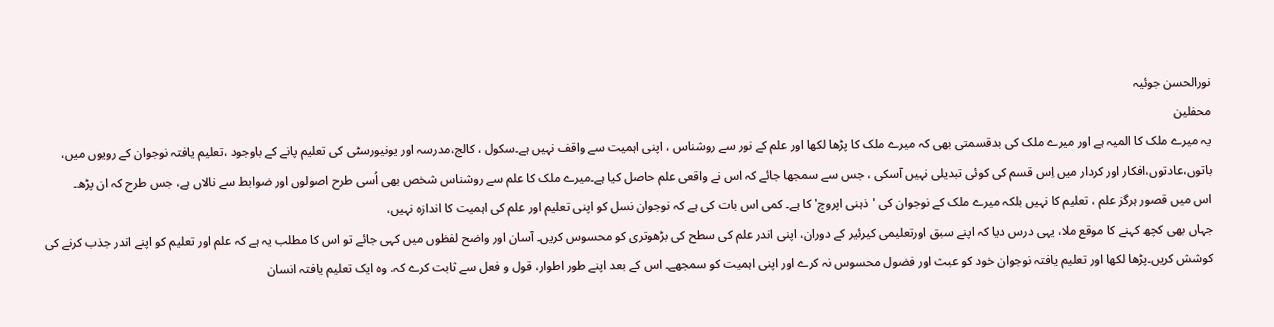نورالحسن جوئیہ
محفلین
یہ میرے ملک کا المیہ ہے اور میرے ملک کی بدقسمتی بھی کہ میرے ملک کا پڑھا لکھا اور علم کے نور سے روشناس ، اپنی اہمیت سے واقف نہیں ہے۔سکول ، کالج،مدرسہ اور یونیورسٹی کی تعلیم پانے کے باوجود ،تعلیم یافتہ نوجوان کے رویوں میں، باتوں،عادتوں،افکار اور کردار میں اِس قسم کی کوئی تبدیلی نہیں آسکی ، جس سے سمجھا جائے کہ اس نے واقعی علم حاصل کیا ہے۔میرے ملک کا علم سے روشناس شخص بھی اُسی طرح اصولوں اور ضوابط سے نالاں ہے، جس طرح کہ ان پڑھ۔
اس میں قصور ہرگز علم ، تعلیم کا نہیں بلکہ میرے ملک کے نوجوان کی 'ذہنی اپروچ' کا ہے۔ کمی اس بات کی ہے کہ نوجوان نسل کو اپنی تعلیم اور علم کی اہمیت کا اندازہ نہیں،
جہاں بھی کچھ کہنے کا موقع ملا، یہی درس دیا کہ اپنے سبق اورتعلیمی کیرئیر کے دوران، اپنی اندر علم کی سطح کی بڑھوتری کو محسوس کریں۔ آسان اور واضح لفظوں میں کہی جائے تو اس کا مطلب یہ ہے کہ علم اور تعلیم کو اپنے اندر جذب کرنے کی کوشش کریں۔پڑھا لکھا اور تعلیم یافتہ نوجوان خود کو عبث اور فضول محسوس نہ کرے اور اپنی اہمیت کو سمجھے۔ اس کے بعد اپنے طور اطوار، قول و فعل سے ثابت کرے کہ. وہ ایک تعلیم یافتہ انسان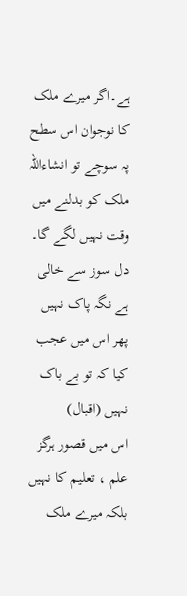ہے۔اگر میرے ملک کا نوجوان اس سطح پہ سوچے تو انشاءاللہ ملک کو بدلنے میں وقت نہیں لگے گا۔
دل سوز سے خالی ہے نگہ پاک نہیں
پھر اس میں عجب کیا کہ تو بے باک نہیں (اقبال)
اس میں قصور ہرگز علم ، تعلیم کا نہیں بلکہ میرے ملک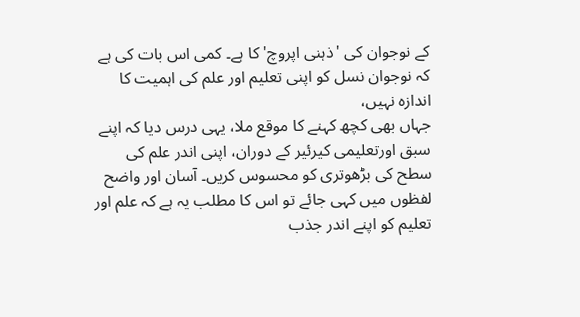کے نوجوان کی 'ذہنی اپروچ' کا ہے۔ کمی اس بات کی ہے کہ نوجوان نسل کو اپنی تعلیم اور علم کی اہمیت کا اندازہ نہیں،
جہاں بھی کچھ کہنے کا موقع ملا، یہی درس دیا کہ اپنے سبق اورتعلیمی کیرئیر کے دوران، اپنی اندر علم کی سطح کی بڑھوتری کو محسوس کریں۔ آسان اور واضح لفظوں میں کہی جائے تو اس کا مطلب یہ ہے کہ علم اور تعلیم کو اپنے اندر جذب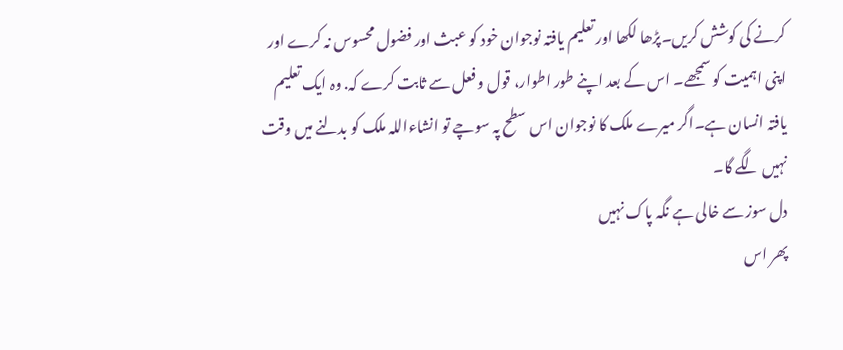کرنے کی کوشش کریں۔پڑھا لکھا اور تعلیم یافتہ نوجوان خود کو عبث اور فضول محسوس نہ کرے اور اپنی اہمیت کو سمجھے۔ اس کے بعد اپنے طور اطوار، قول و فعل سے ثابت کرے کہ. وہ ایک تعلیم یافتہ انسان ہے۔اگر میرے ملک کا نوجوان اس سطح پہ سوچے تو انشاءاللہ ملک کو بدلنے میں وقت نہیں لگے گا۔
دل سوز سے خالی ہے نگہ پاک نہیں
پھر اس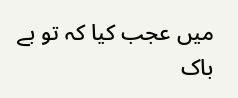میں عجب کیا کہ تو بے باک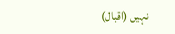نہیں (اقبال)